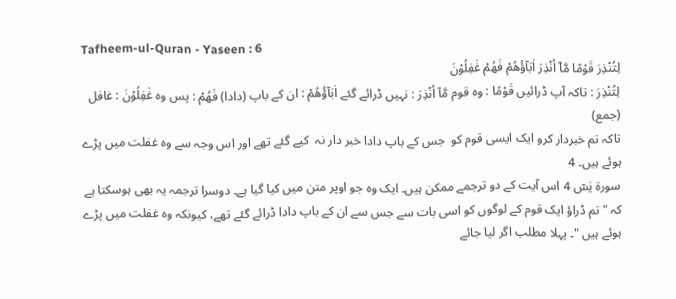Tafheem-ul-Quran - Yaseen : 6
لِتُنْذِرَ قَوْمًا مَّاۤ اُنْذِرَ اٰبَآؤُهُمْ فَهُمْ غٰفِلُوْنَ
لِتُنْذِرَ : تاکہ آپ ڈرائیں قَوْمًا : وہ قوم مَّآ اُنْذِرَ : نہیں ڈرائے گئے اٰبَآؤُهُمْ : ان کے باپ (دادا) فَهُمْ : پس وہ غٰفِلُوْنَ : غافل (جمع)
تاکہ تم خبردار کرو ایک ایسی قوم کو  جس کے باپ دادا خبر دار نہ  کیے گئے تھے اور اس وجہ سے وہ غفلت میں پڑے ہوئے ہیں۔ 4
سورة یٰسٓ 4 اس آیت کے دو ترجمے ممکن ہیں۔ ایک وہ جو اوپر متن میں کیا گیا ہے۔ دوسرا ترجمہ یہ بھی ہوسکتا ہے کہ " تم ڈراؤ ایک قوم کے لوگوں کو اسی بات سے جس سے ان کے باپ دادا ڈرائے گئے تھے، کیونکہ وہ غفلت میں پڑے ہوئے ہیں "۔ پہلا مطلب اگر لیا جائے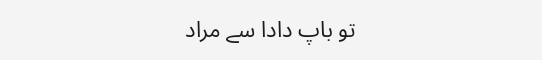تو باپ دادا سے مراد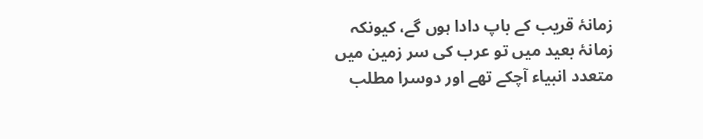زمانۂ قریب کے باپ دادا ہوں گے، کیونکہ زمانۂ بعید میں تو عرب کی سر زمین میں متعدد انبیاء آچکے تھے اور دوسرا مطلب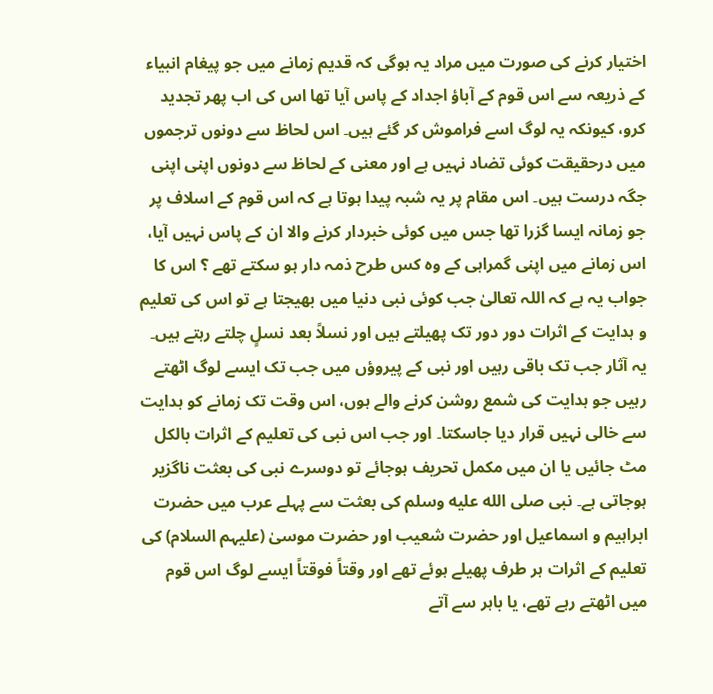اختیار کرنے کی صورت میں مراد یہ ہوگی کہ قدیم زمانے میں جو پیغام انبیاء کے ذریعہ سے اس قوم کے آباؤ اجداد کے پاس آیا تھا اس کی اب پھر تجدید کرو، کیونکہ یہ لوگ اسے فراموش کر گئے ہیں۔ اس لحاظ سے دونوں ترجموں میں درحقیقت کوئی تضاد نہیں ہے اور معنی کے لحاظ سے دونوں اپنی اپنی جگہ درست ہیں۔ اس مقام پر یہ شبہ پیدا ہوتا ہے کہ اس قوم کے اسلاف پر جو زمانہ ایسا گزرا تھا جس میں کوئی خبردار کرنے والا ان کے پاس نہیں آیا، اس زمانے میں اپنی گمراہی کے وہ کس طرح ذمہ دار ہو سکتے تھے ؟ اس کا جواب یہ ہے کہ اللہ تعالیٰ جب کوئی نبی دنیا میں بھیجتا ہے تو اس کی تعلیم و ہدایت کے اثرات دور دور تک پھیلتے ہیں اور نسلاً بعد نسلٍ چلتے رہتے ہیں۔ یہ آثار جب تک باقی رہیں اور نبی کے پیروؤں میں جب تک ایسے لوگ اٹھتے رہیں جو ہدایت کی شمع روشن کرنے والے ہوں، اس وقت تک زمانے کو ہدایت سے خالی نہیں قرار دیا جاسکتا۔ اور جب اس نبی کی تعلیم کے اثرات بالکل مٹ جائیں یا ان میں مکمل تحریف ہوجائے تو دوسرے نبی کی بعثت ناگزیر ہوجاتی ہے۔ نبی صلى الله عليه وسلم کی بعثت سے پہلے عرب میں حضرت ابراہیم و اسماعیل اور حضرت شعیب اور حضرت موسیٰ (علیہم السلام) کی تعلیم کے اثرات ہر طرف پھیلے ہوئے تھے اور وقتاً فوقتاً ایسے لوگ اس قوم میں اٹھتے رہے تھے، یا باہر سے آتے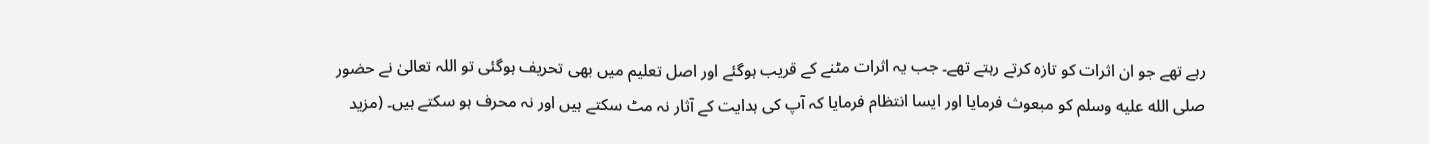رہے تھے جو ان اثرات کو تازہ کرتے رہتے تھے۔ جب یہ اثرات مٹنے کے قریب ہوگئے اور اصل تعلیم میں بھی تحریف ہوگئی تو اللہ تعالیٰ نے حضور صلى الله عليه وسلم کو مبعوث فرمایا اور ایسا انتظام فرمایا کہ آپ کی ہدایت کے آثار نہ مٹ سکتے ہیں اور نہ محرف ہو سکتے ہیں۔ (مزید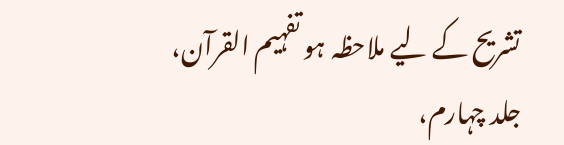تشریح کے لیے ملاحظہ ہو تفہیم القرآن، جلد چہارم،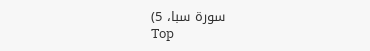سورة سبا، 5)
Top